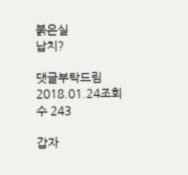붉은실
납치?

댓글부탁드림
2018.01.24조회수 243

갑자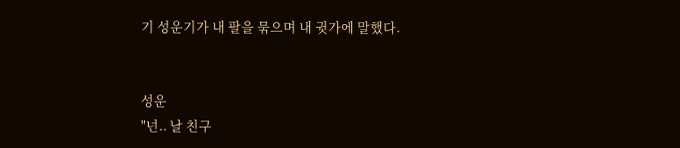기 성운기가 내 팔을 묶으며 내 귓가에 말했다.


성운
"넌.. 날 친구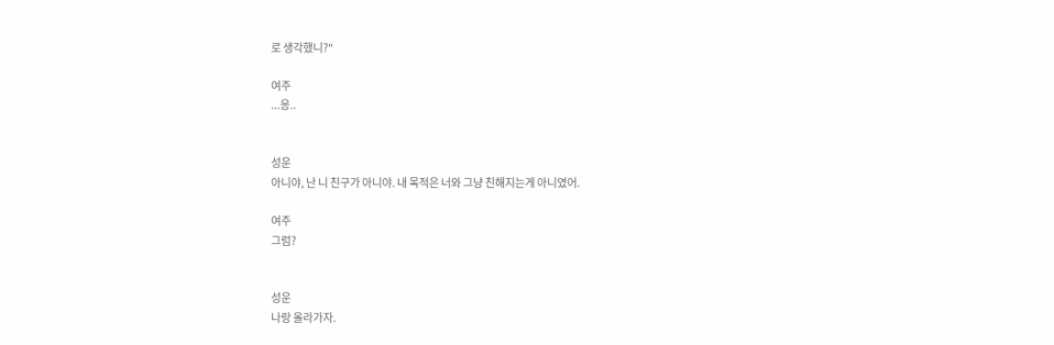로 생각했니?"

여주
...응..


성운
아니야, 난 니 친구가 아니야. 내 목적은 너와 그냥 친해지는게 아니였어.

여주
그럼?


성운
나랑 올라가자.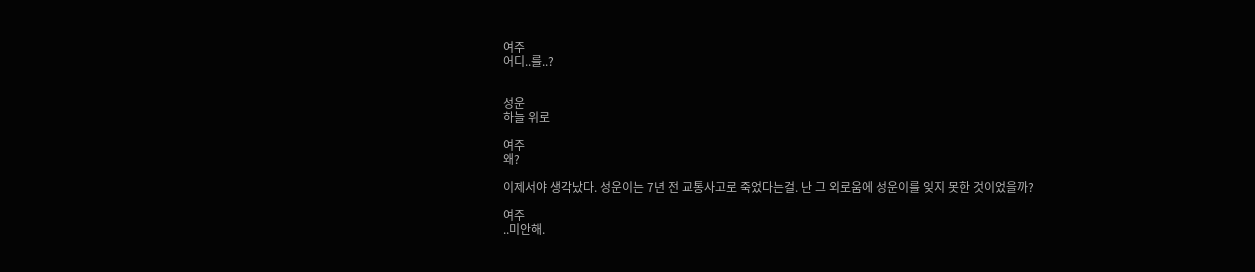여주
어디..를..?


성운
하늘 위로

여주
왜?

이제서야 생각났다. 성운이는 7년 전 교통사고로 죽었다는걸. 난 그 외로움에 성운이를 잊지 못한 것이었을까?

여주
..미안해.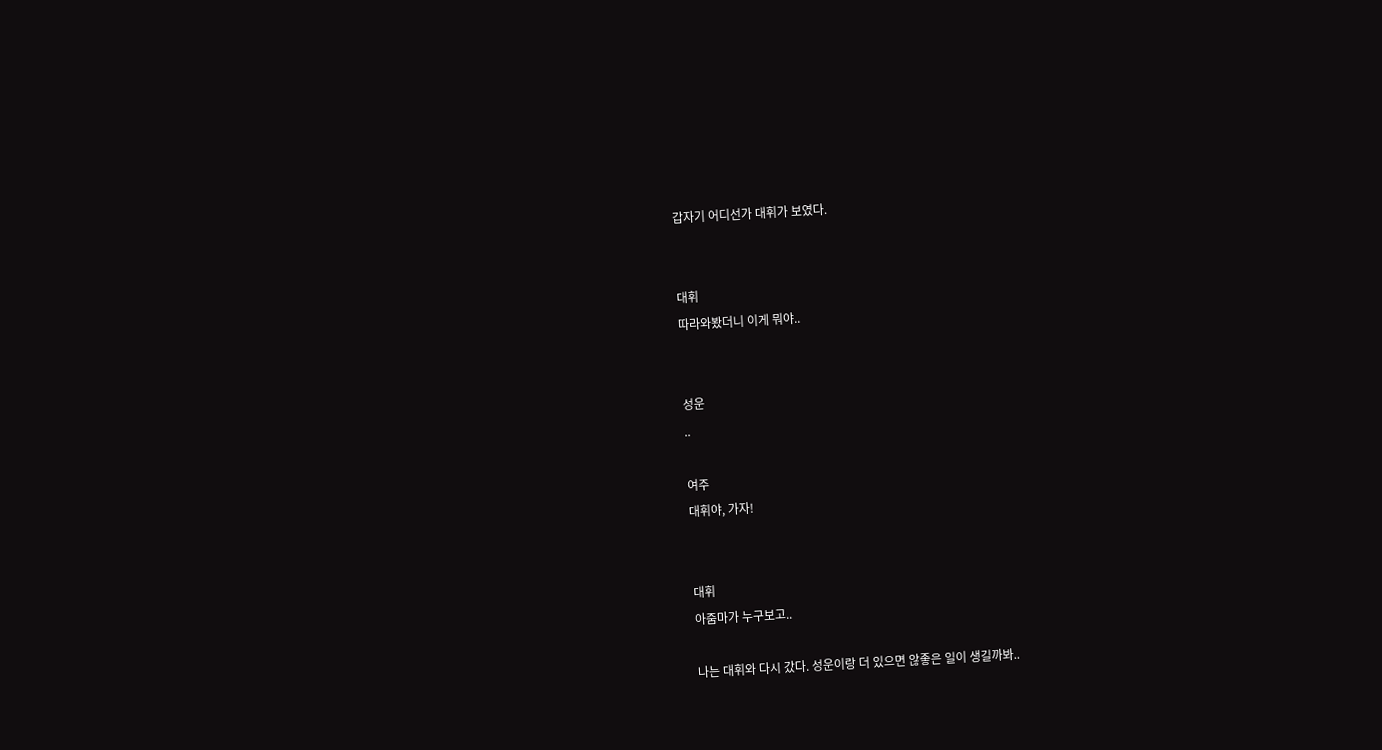갑자기 어디선가 대휘가 보였다.


대휘
따라와봤더니 이게 뭐야..


성운
..

여주
대휘야, 가자!


대휘
아줌마가 누구보고..

나는 대휘와 다시 갔다. 성운이랑 더 있으면 않좋은 일이 생길까봐..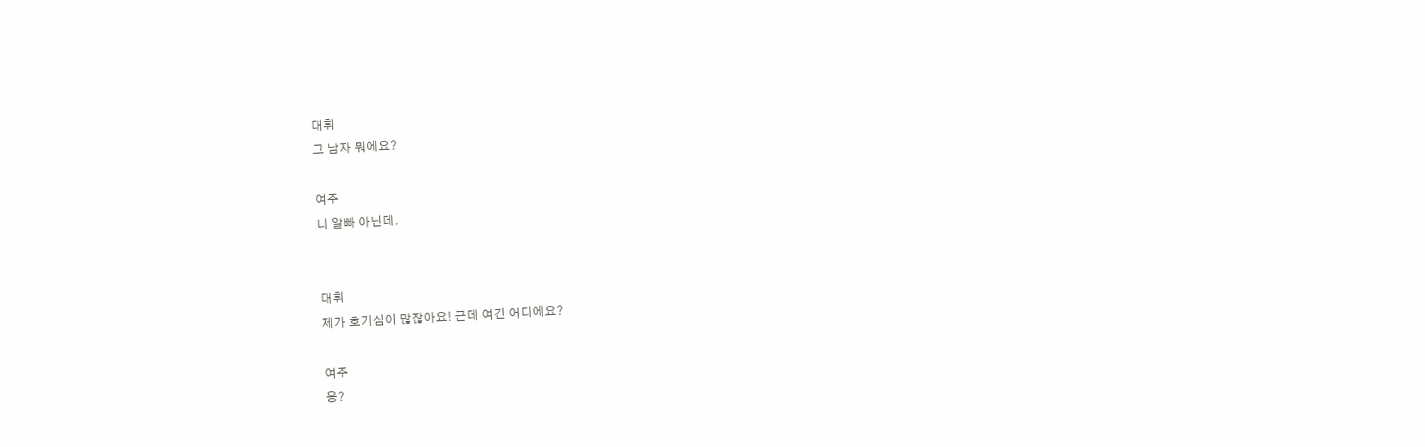대휘
그 남자 뭐에요?

여주
니 알빠 아닌데.


대휘
제가 호기심이 많잖아요! 근데 여긴 어디에요?

여주
응?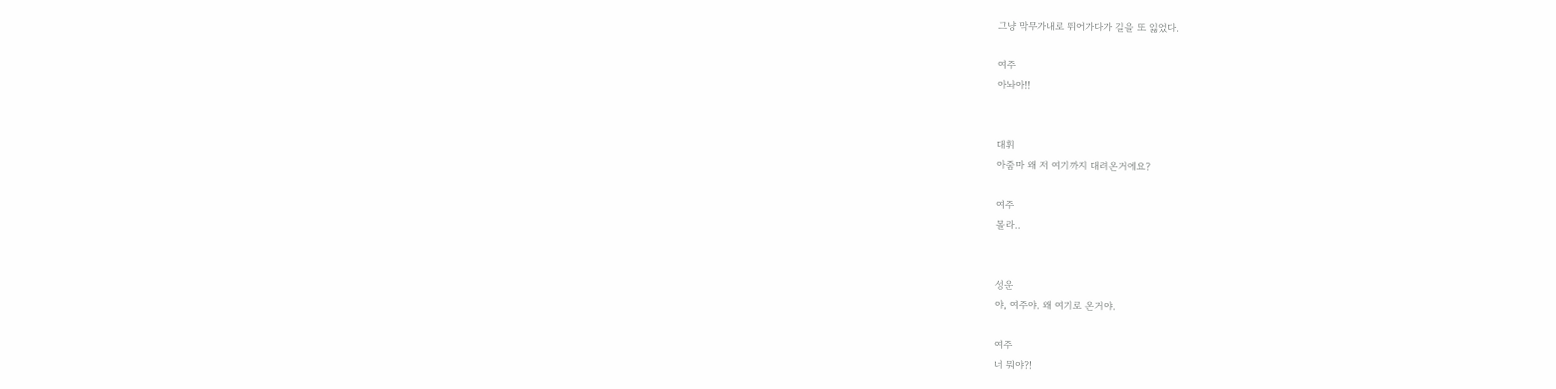그냥 막무가내로 뛰어가다가 길을 또 잃었다.

여주
아놔아!!


대휘
아줌마 왜 저 여기까지 대려온거에요?

여주
몰라..


성운
야, 여주야. 왜 여기로 온거야.

여주
너 뭐야?!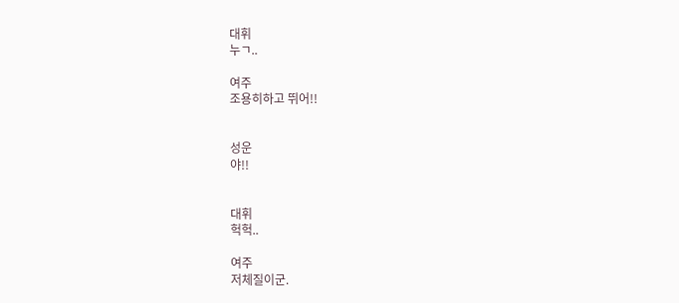대휘
누ㄱ..

여주
조용히하고 뛰어!!


성운
야!!


대휘
헉헉..

여주
저체질이군.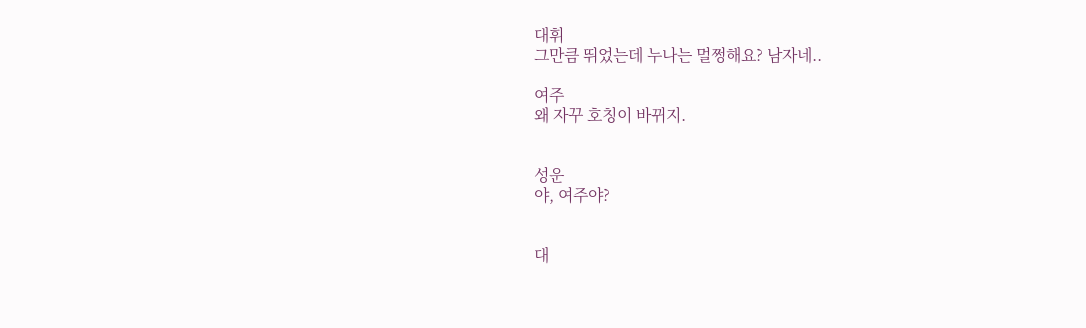대휘
그만큼 뛰었는데 누나는 멀쩡해요? 남자네..

여주
왜 자꾸 호칭이 바뀌지.


성운
야, 여주야?


대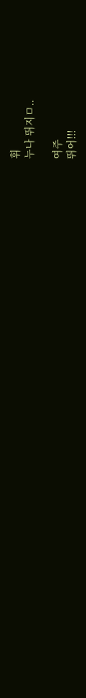휘
누나 뛰지ㅁ..

여주
뛰어!!!